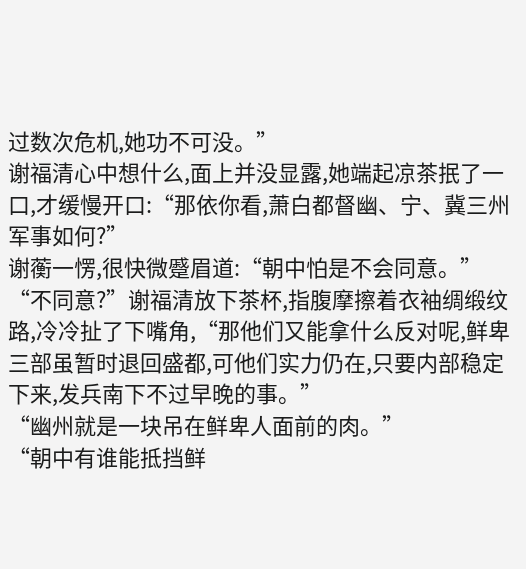过数次危机,她功不可没。”
谢福清心中想什么,面上并没显露,她端起凉茶抿了一口,才缓慢开口:“那依你看,萧白都督幽、宁、冀三州军事如何?”
谢蘅一愣,很快微蹙眉道:“朝中怕是不会同意。”
“不同意?”谢福清放下茶杯,指腹摩擦着衣袖绸缎纹路,冷冷扯了下嘴角,“那他们又能拿什么反对呢,鲜卑三部虽暂时退回盛都,可他们实力仍在,只要内部稳定下来,发兵南下不过早晚的事。”
“幽州就是一块吊在鲜卑人面前的肉。”
“朝中有谁能抵挡鲜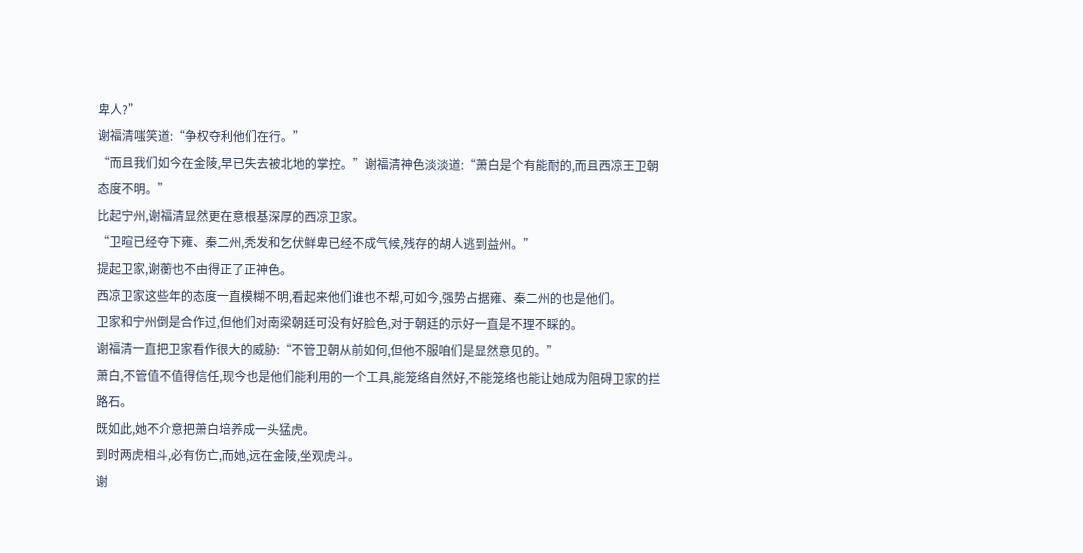卑人?”
谢福清嗤笑道:“争权夺利他们在行。”
“而且我们如今在金陵,早已失去被北地的掌控。”谢福清神色淡淡道:“萧白是个有能耐的,而且西凉王卫朝态度不明。”
比起宁州,谢福清显然更在意根基深厚的西凉卫家。
“卫暄已经夺下雍、秦二州,秃发和乞伏鲜卑已经不成气候,残存的胡人逃到益州。”
提起卫家,谢蘅也不由得正了正神色。
西凉卫家这些年的态度一直模糊不明,看起来他们谁也不帮,可如今,强势占据雍、秦二州的也是他们。
卫家和宁州倒是合作过,但他们对南梁朝廷可没有好脸色,对于朝廷的示好一直是不理不睬的。
谢福清一直把卫家看作很大的威胁:“不管卫朝从前如何,但他不服咱们是显然意见的。”
萧白,不管值不值得信任,现今也是他们能利用的一个工具,能笼络自然好,不能笼络也能让她成为阻碍卫家的拦路石。
既如此,她不介意把萧白培养成一头猛虎。
到时两虎相斗,必有伤亡,而她,远在金陵,坐观虎斗。
谢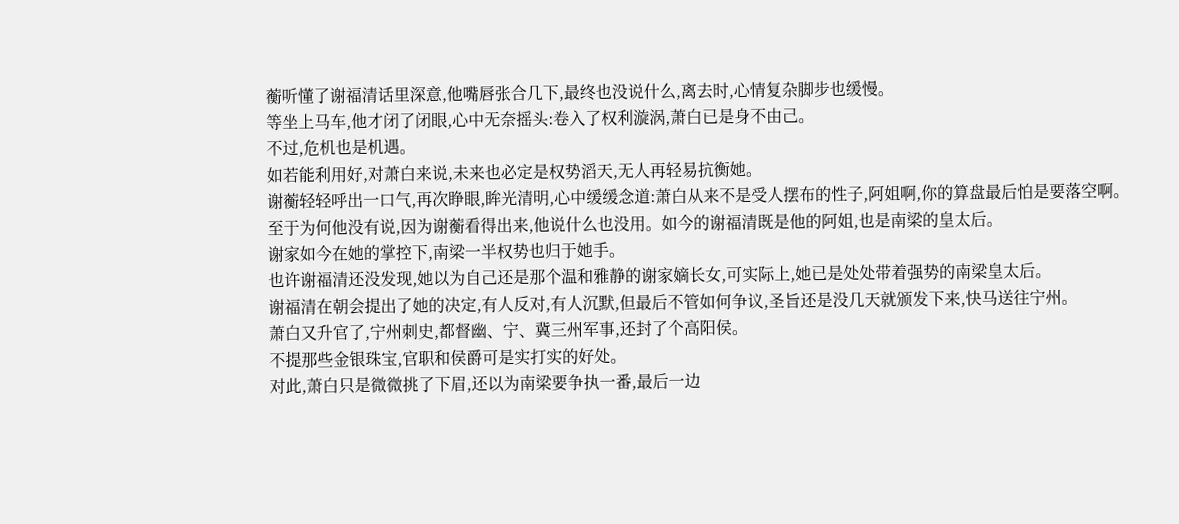蘅听懂了谢福清话里深意,他嘴唇张合几下,最终也没说什么,离去时,心情复杂脚步也缓慢。
等坐上马车,他才闭了闭眼,心中无奈摇头:卷入了权利漩涡,萧白已是身不由己。
不过,危机也是机遇。
如若能利用好,对萧白来说,未来也必定是权势滔天,无人再轻易抗衡她。
谢蘅轻轻呼出一口气,再次睁眼,眸光清明,心中缓缓念道:萧白从来不是受人摆布的性子,阿姐啊,你的算盘最后怕是要落空啊。
至于为何他没有说,因为谢蘅看得出来,他说什么也没用。如今的谢福清既是他的阿姐,也是南梁的皇太后。
谢家如今在她的掌控下,南梁一半权势也归于她手。
也许谢福清还没发现,她以为自己还是那个温和雅静的谢家嫡长女,可实际上,她已是处处带着强势的南梁皇太后。
谢福清在朝会提出了她的决定,有人反对,有人沉默,但最后不管如何争议,圣旨还是没几天就颁发下来,快马送往宁州。
萧白又升官了,宁州刺史,都督幽、宁、冀三州军事,还封了个高阳侯。
不提那些金银珠宝,官职和侯爵可是实打实的好处。
对此,萧白只是微微挑了下眉,还以为南梁要争执一番,最后一边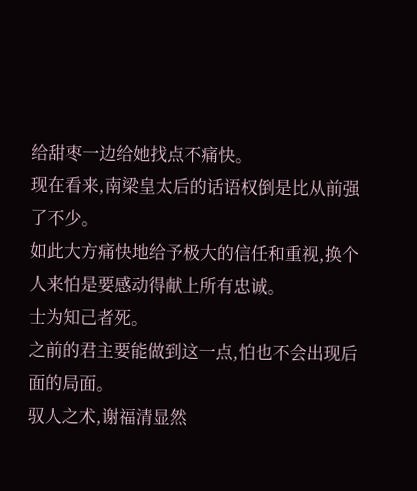给甜枣一边给她找点不痛快。
现在看来,南梁皇太后的话语权倒是比从前强了不少。
如此大方痛快地给予极大的信任和重视,换个人来怕是要感动得献上所有忠诚。
士为知己者死。
之前的君主要能做到这一点,怕也不会出现后面的局面。
驭人之术,谢福清显然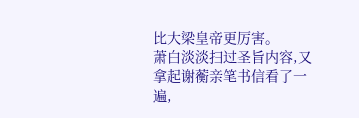比大梁皇帝更厉害。
萧白淡淡扫过圣旨内容,又拿起谢蘅亲笔书信看了一遍,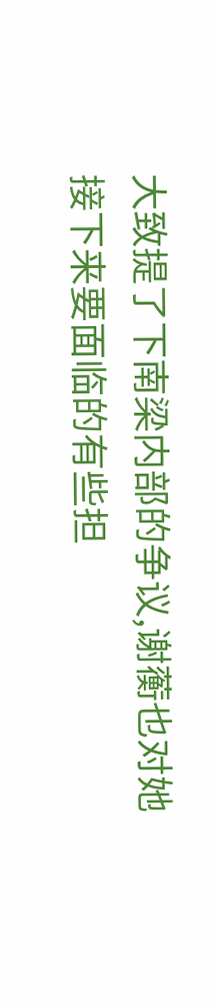大致提了下南梁内部的争议,谢蘅也对她接下来要面临的有些担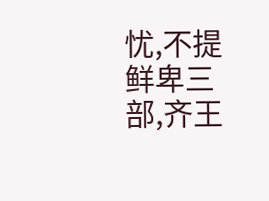忧,不提鲜卑三部,齐王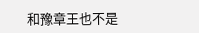和豫章王也不是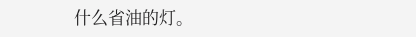什么省油的灯。